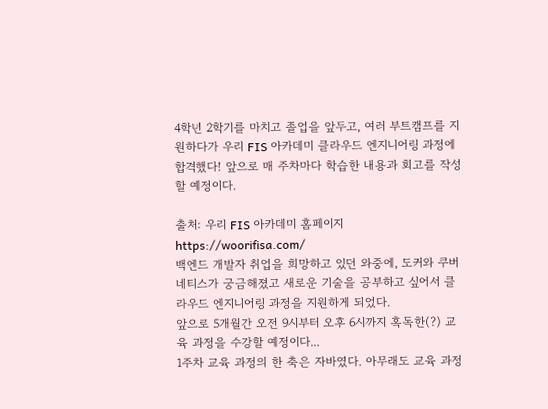4학년 2학기를 마치고 졸업을 앞두고, 여러 부트캠프를 지원하다가 우리 FIS 아카데미 클라우드 엔지니어링 과정에 합격했다! 앞으로 매 주차마다 학습한 내용과 회고를 작성할 예정이다.

출처: 우리 FIS 아카데미 홈페이지 https://woorifisa.com/
백엔드 개발자 취업을 희망하고 있던 와중에, 도커와 쿠버네티스가 궁금해졌고 새로운 기술을 공부하고 싶어서 클라우드 엔지니어링 과정을 지원하게 되었다.
앞으로 5개월간 오전 9시부터 오후 6시까지 혹독한(?) 교육 과정을 수강할 예정이다...
1주차 교육 과정의 한 축은 자바였다. 아무래도 교육 과정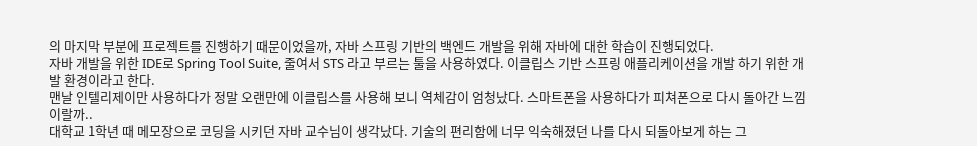의 마지막 부분에 프로젝트를 진행하기 때문이었을까, 자바 스프링 기반의 백엔드 개발을 위해 자바에 대한 학습이 진행되었다.
자바 개발을 위한 IDE로 Spring Tool Suite, 줄여서 STS 라고 부르는 툴을 사용하였다. 이클립스 기반 스프링 애플리케이션을 개발 하기 위한 개발 환경이라고 한다.
맨날 인텔리제이만 사용하다가 정말 오랜만에 이클립스를 사용해 보니 역체감이 엄청났다. 스마트폰을 사용하다가 피쳐폰으로 다시 돌아간 느낌이랄까..
대학교 1학년 때 메모장으로 코딩을 시키던 자바 교수님이 생각났다. 기술의 편리함에 너무 익숙해졌던 나를 다시 되돌아보게 하는 그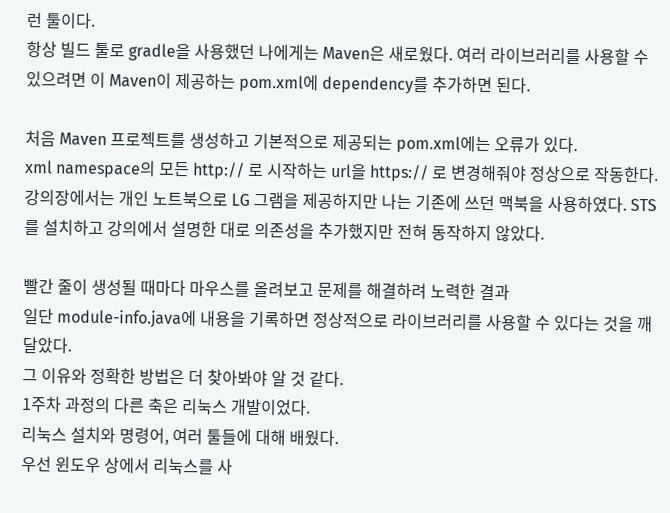런 툴이다.
항상 빌드 툴로 gradle을 사용했던 나에게는 Maven은 새로웠다. 여러 라이브러리를 사용할 수 있으려면 이 Maven이 제공하는 pom.xml에 dependency를 추가하면 된다.

처음 Maven 프로젝트를 생성하고 기본적으로 제공되는 pom.xml에는 오류가 있다.
xml namespace의 모든 http:// 로 시작하는 url을 https:// 로 변경해줘야 정상으로 작동한다.
강의장에서는 개인 노트북으로 LG 그램을 제공하지만 나는 기존에 쓰던 맥북을 사용하였다. STS를 설치하고 강의에서 설명한 대로 의존성을 추가했지만 전혀 동작하지 않았다.

빨간 줄이 생성될 때마다 마우스를 올려보고 문제를 해결하려 노력한 결과
일단 module-info.java에 내용을 기록하면 정상적으로 라이브러리를 사용할 수 있다는 것을 깨달았다.
그 이유와 정확한 방법은 더 찾아봐야 알 것 같다.
1주차 과정의 다른 축은 리눅스 개발이었다.
리눅스 설치와 명령어, 여러 툴들에 대해 배웠다.
우선 윈도우 상에서 리눅스를 사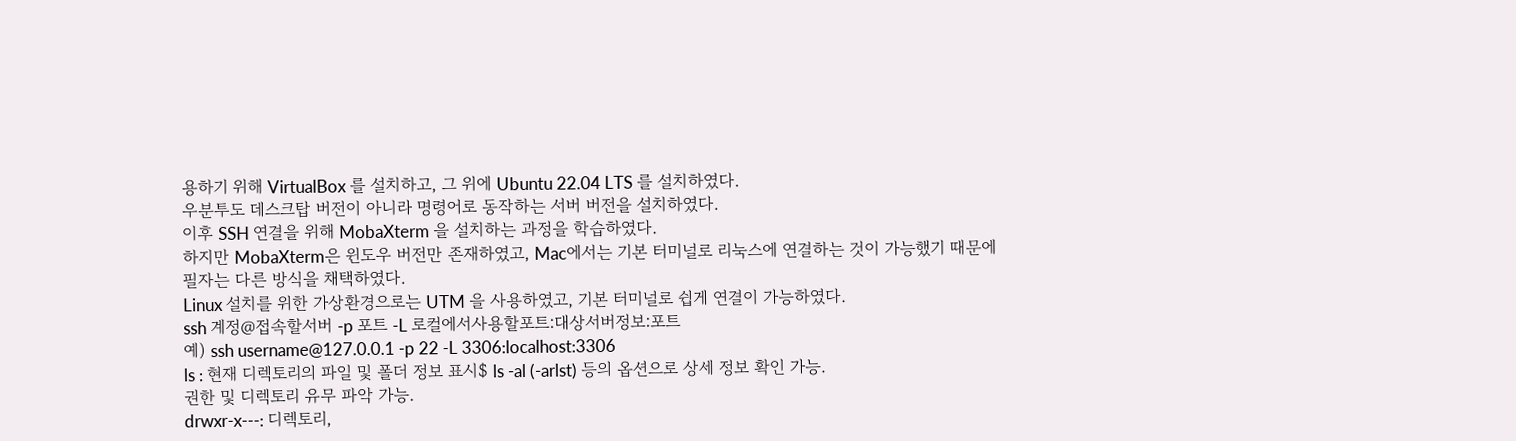용하기 위해 VirtualBox 를 설치하고, 그 위에 Ubuntu 22.04 LTS 를 설치하였다.
우분투도 데스크탑 버전이 아니라 명령어로 동작하는 서버 버전을 설치하였다.
이후 SSH 연결을 위해 MobaXterm 을 설치하는 과정을 학습하였다.
하지만 MobaXterm은 윈도우 버전만 존재하였고, Mac에서는 기본 터미널로 리눅스에 연결하는 것이 가능했기 때문에 필자는 다른 방식을 채택하였다.
Linux 설치를 위한 가상환경으로는 UTM 을 사용하였고, 기본 터미널로 쉽게 연결이 가능하였다.
ssh 계정@접속할서버 -p 포트 -L 로컬에서사용할포트:대상서버정보:포트
예) ssh username@127.0.0.1 -p 22 -L 3306:localhost:3306
ls : 현재 디렉토리의 파일 및 폴더 정보 표시$ ls -al (-arlst) 등의 옵션으로 상세 정보 확인 가능.
권한 및 디렉토리 유무 파악 가능.
drwxr-x---: 디렉토리,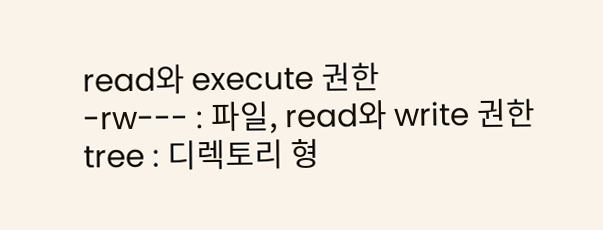read와 execute 권한
-rw--- : 파일, read와 write 권한
tree : 디렉토리 형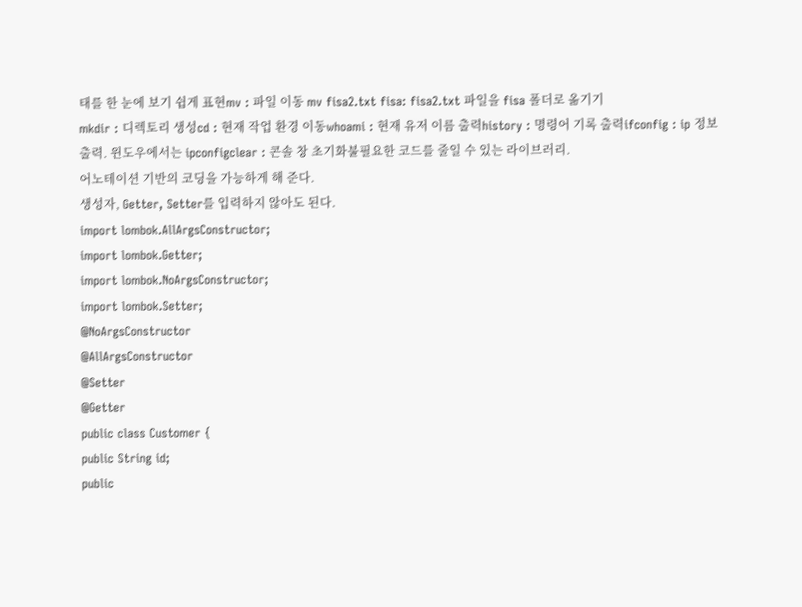태를 한 눈에 보기 쉽게 표현mv : 파일 이동 mv fisa2.txt fisa: fisa2.txt 파일을 fisa 폴더로 옮기기
mkdir : 디렉토리 생성cd : 현재 작업 환경 이동whoami : 현재 유저 이름 출력history : 명령어 기록 출력ifconfig : ip 정보 출력. 윈도우에서는 ipconfigclear : 콘솔 창 초기화불필요한 코드를 줄일 수 있는 라이브러리.
어노테이션 기반의 코딩을 가능하게 해 준다.
생성자, Getter, Setter를 입력하지 않아도 된다.
import lombok.AllArgsConstructor;
import lombok.Getter;
import lombok.NoArgsConstructor;
import lombok.Setter;
@NoArgsConstructor
@AllArgsConstructor
@Setter
@Getter
public class Customer {
public String id;
public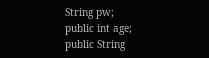String pw;
public int age;
public String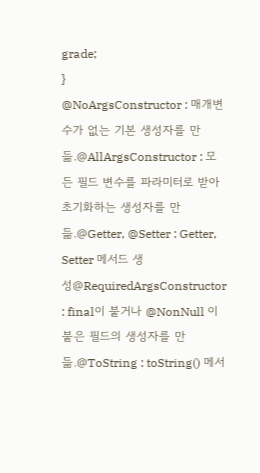grade;
}
@NoArgsConstructor : 매개변수가 없는 기본 생성자를 만듦.@AllArgsConstructor : 모든 필드 변수를 파라미터로 받아 초기화하는 생성자를 만듦.@Getter, @Setter : Getter, Setter 메서드 생성@RequiredArgsConstructor : final이 붙거나 @NonNull 이 붙은 필드의 생성자를 만듦.@ToString : toString() 메서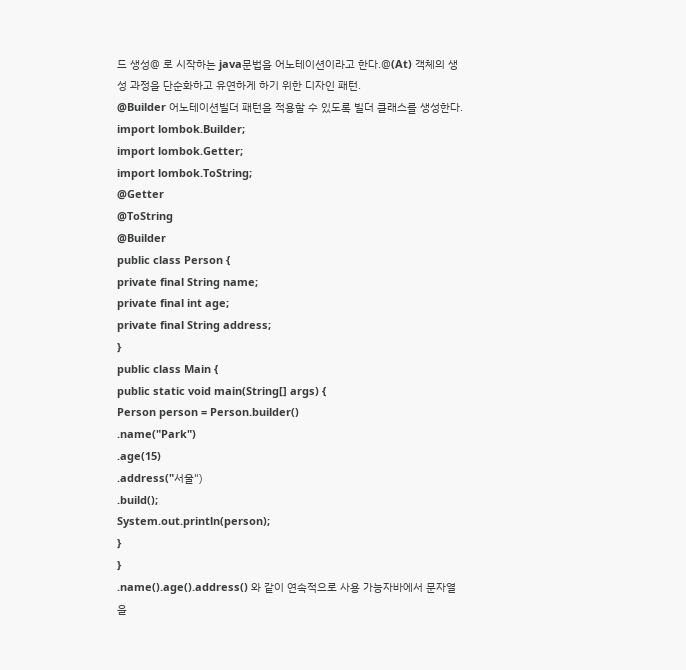드 생성@ 로 시작하는 java문법을 어노테이션이라고 한다.@(At) 객체의 생성 과정을 단순화하고 유연하게 하기 위한 디자인 패턴.
@Builder 어노테이션빌더 패턴을 적용할 수 있도록 빌더 클래스를 생성한다.
import lombok.Builder;
import lombok.Getter;
import lombok.ToString;
@Getter
@ToString
@Builder
public class Person {
private final String name;
private final int age;
private final String address;
}
public class Main {
public static void main(String[] args) {
Person person = Person.builder()
.name("Park")
.age(15)
.address("서울")
.build();
System.out.println(person);
}
}
.name().age().address() 와 같이 연속적으로 사용 가능자바에서 문자열을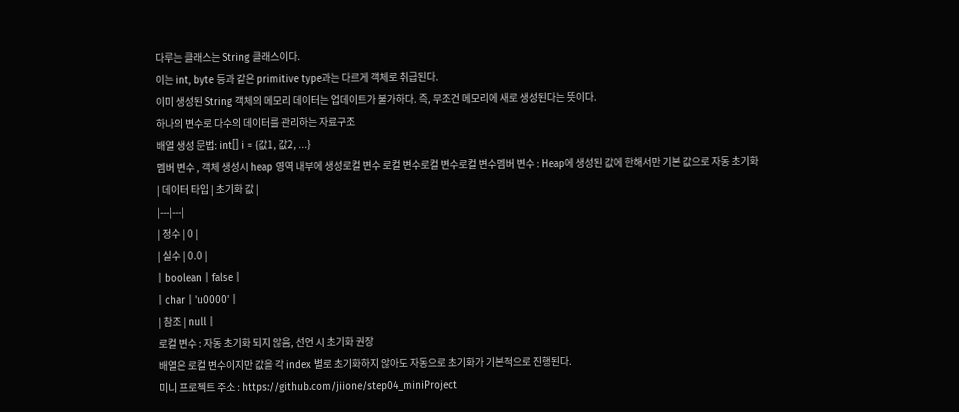다루는 클래스는 String 클래스이다.
이는 int, byte 등과 같은 primitive type과는 다르게 객체로 취급된다.
이미 생성된 String 객체의 메모리 데이터는 업데이트가 불가하다. 즉, 무조건 메모리에 새로 생성된다는 뜻이다.
하나의 변수로 다수의 데이터를 관리하는 자료구조
배열 생성 문법: int[] i = {값1, 값2, ...}
멤버 변수 , 객체 생성시 heap 영역 내부에 생성로컬 변수 로컬 변수로컬 변수로컬 변수멤버 변수 : Heap에 생성된 값에 한해서만 기본 값으로 자동 초기화
| 데이터 타입 | 초기화 값 |
|---|---|
| 정수 | 0 |
| 실수 | 0.0 |
| boolean | false |
| char | 'u0000' |
| 참조 | null |
로컬 변수 : 자동 초기화 되지 않음, 선언 시 초기화 권장
배열은 로컬 변수이지만 값을 각 index 별로 초기화하지 않아도 자동으로 초기화가 기본적으로 진행된다.
미니 프로젝트 주소 : https://github.com/jiione/step04_miniProject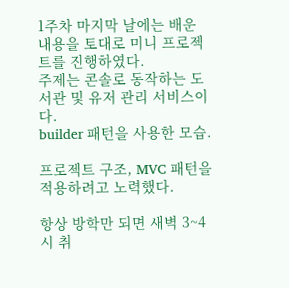1주차 마지막 날에는 배운 내용을 토대로 미니 프로젝트를 진행하였다.
주제는 콘솔로 동작하는 도서관 및 유저 관리 서비스이다.
builder 패턴을 사용한 모습.

프로젝트 구조, MVC 패턴을 적용하려고 노력했다.

항상 방학만 되면 새벽 3~4시 취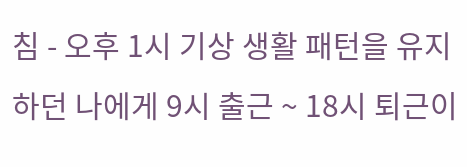침 - 오후 1시 기상 생활 패턴을 유지하던 나에게 9시 출근 ~ 18시 퇴근이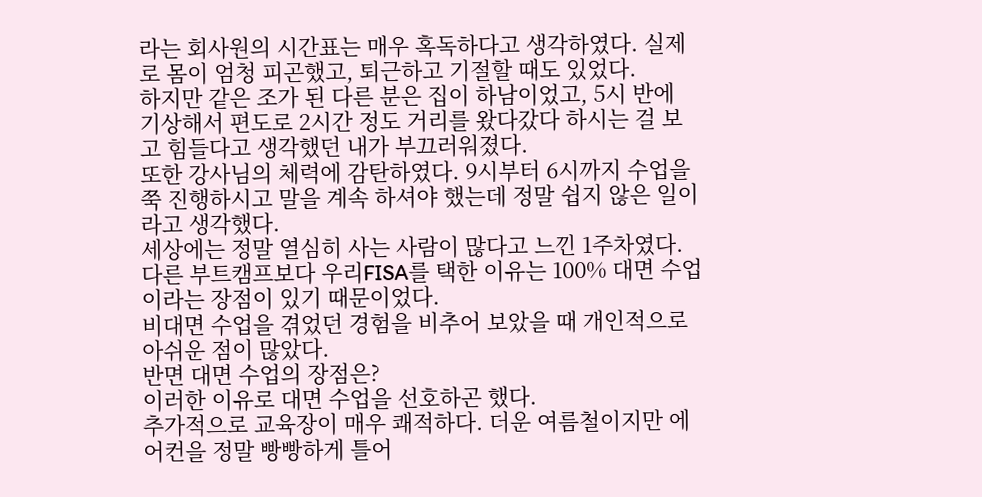라는 회사원의 시간표는 매우 혹독하다고 생각하였다. 실제로 몸이 엄청 피곤했고, 퇴근하고 기절할 때도 있었다.
하지만 같은 조가 된 다른 분은 집이 하남이었고, 5시 반에 기상해서 편도로 2시간 정도 거리를 왔다갔다 하시는 걸 보고 힘들다고 생각했던 내가 부끄러워졌다.
또한 강사님의 체력에 감탄하였다. 9시부터 6시까지 수업을 쭉 진행하시고 말을 계속 하셔야 했는데 정말 쉽지 않은 일이라고 생각했다.
세상에는 정말 열심히 사는 사람이 많다고 느낀 1주차였다.
다른 부트캠프보다 우리FISA를 택한 이유는 100% 대면 수업이라는 장점이 있기 때문이었다.
비대면 수업을 겪었던 경험을 비추어 보았을 때 개인적으로 아쉬운 점이 많았다.
반면 대면 수업의 장점은?
이러한 이유로 대면 수업을 선호하곤 했다.
추가적으로 교육장이 매우 쾌적하다. 더운 여름철이지만 에어컨을 정말 빵빵하게 틀어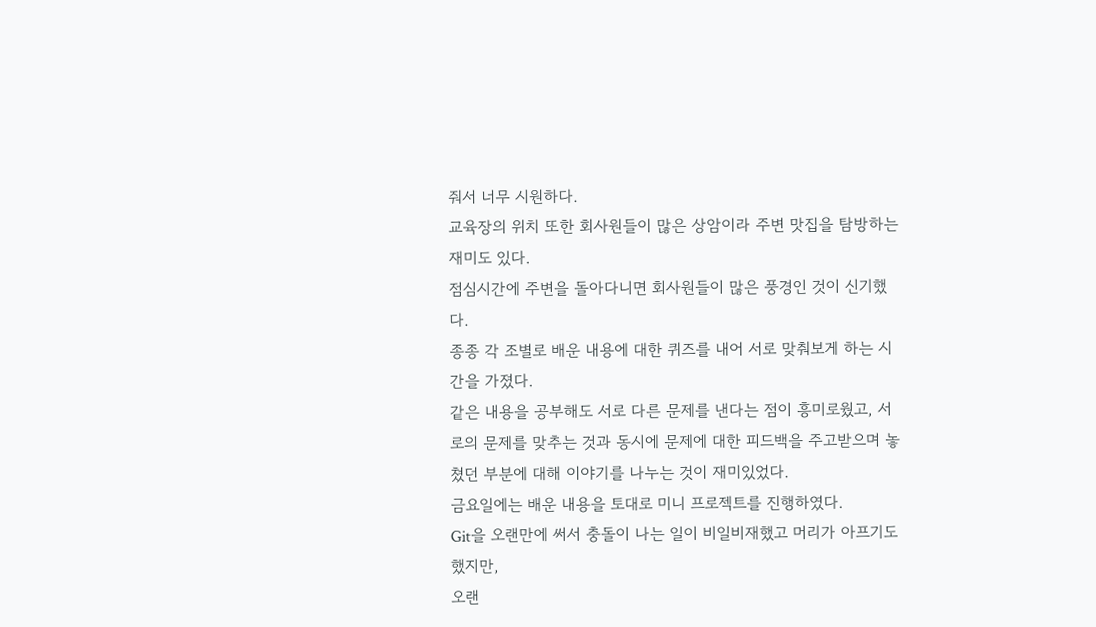줘서 너무 시원하다.
교육장의 위치 또한 회사원들이 많은 상암이라 주변 맛집을 탐방하는 재미도 있다.
점심시간에 주변을 돌아다니면 회사원들이 많은 풍경인 것이 신기했다.
종종 각 조별로 배운 내용에 대한 퀴즈를 내어 서로 맞춰보게 하는 시간을 가졌다.
같은 내용을 공부해도 서로 다른 문제를 낸다는 점이 흥미로웠고, 서로의 문제를 맞추는 것과 동시에 문제에 대한 피드백을 주고받으며 놓쳤던 부분에 대해 이야기를 나누는 것이 재미있었다.
금요일에는 배운 내용을 토대로 미니 프로젝트를 진행하였다.
Git을 오랜만에 써서 충돌이 나는 일이 비일비재했고 머리가 아프기도 했지만,
오랜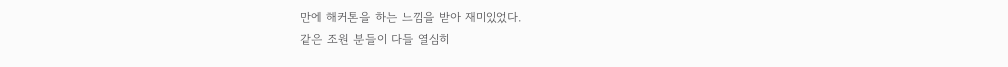만에 해커톤을 하는 느낌을 받아 재미있었다.
같은 조원 분들이 다들 열심히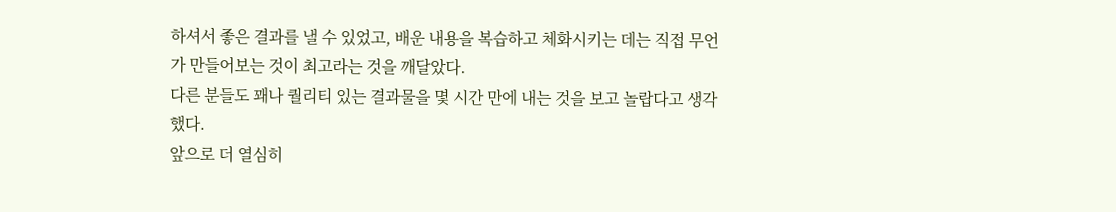하셔서 좋은 결과를 낼 수 있었고, 배운 내용을 복습하고 체화시키는 데는 직접 무언가 만들어보는 것이 최고라는 것을 깨달았다.
다른 분들도 꽤나 퀄리티 있는 결과물을 몇 시간 만에 내는 것을 보고 놀랍다고 생각했다.
앞으로 더 열심히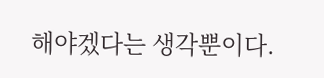해야겠다는 생각뿐이다.